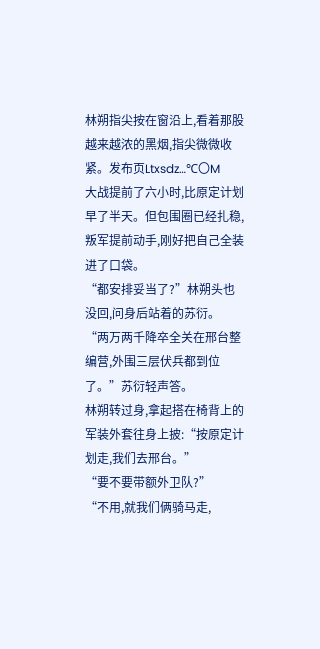林朔指尖按在窗沿上,看着那股越来越浓的黑烟,指尖微微收紧。发布页Ltxsdz…℃〇M
大战提前了六小时,比原定计划早了半天。但包围圈已经扎稳,叛军提前动手,刚好把自己全装进了口袋。
“都安排妥当了?”林朔头也没回,问身后站着的苏衍。
“两万两千降卒全关在邢台整编营,外围三层伏兵都到位了。”苏衍轻声答。
林朔转过身,拿起搭在椅背上的军装外套往身上披:“按原定计划走,我们去邢台。”
“要不要带额外卫队?”
“不用,就我们俩骑马走,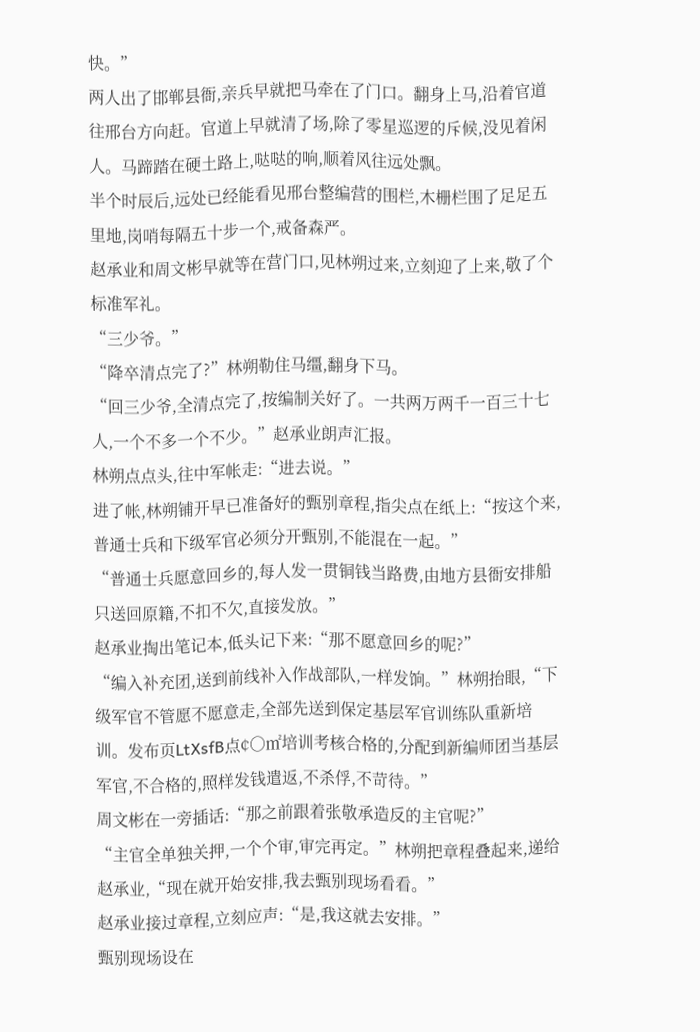快。”
两人出了邯郸县衙,亲兵早就把马牵在了门口。翻身上马,沿着官道往邢台方向赶。官道上早就清了场,除了零星巡逻的斥候,没见着闲人。马蹄踏在硬土路上,哒哒的响,顺着风往远处飘。
半个时辰后,远处已经能看见邢台整编营的围栏,木栅栏围了足足五里地,岗哨每隔五十步一个,戒备森严。
赵承业和周文彬早就等在营门口,见林朔过来,立刻迎了上来,敬了个标准军礼。
“三少爷。”
“降卒清点完了?”林朔勒住马缰,翻身下马。
“回三少爷,全清点完了,按编制关好了。一共两万两千一百三十七人,一个不多一个不少。”赵承业朗声汇报。
林朔点点头,往中军帐走:“进去说。”
进了帐,林朔铺开早已准备好的甄别章程,指尖点在纸上:“按这个来,普通士兵和下级军官必须分开甄别,不能混在一起。”
“普通士兵愿意回乡的,每人发一贯铜钱当路费,由地方县衙安排船只送回原籍,不扣不欠,直接发放。”
赵承业掏出笔记本,低头记下来:“那不愿意回乡的呢?”
“编入补充团,送到前线补入作战部队,一样发饷。”林朔抬眼,“下级军官不管愿不愿意走,全部先送到保定基层军官训练队重新培训。发布页LtXsfB点¢○㎡培训考核合格的,分配到新编师团当基层军官,不合格的,照样发钱遣返,不杀俘,不苛待。”
周文彬在一旁插话:“那之前跟着张敬承造反的主官呢?”
“主官全单独关押,一个个审,审完再定。”林朔把章程叠起来,递给赵承业,“现在就开始安排,我去甄别现场看看。”
赵承业接过章程,立刻应声:“是,我这就去安排。”
甄别现场设在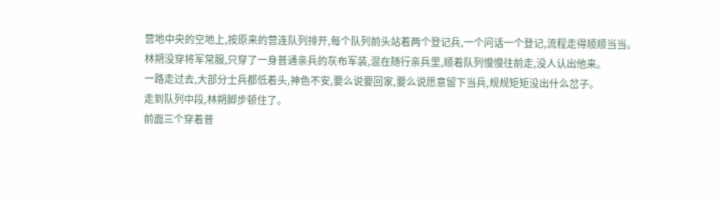营地中央的空地上,按原来的营连队列排开,每个队列前头站着两个登记兵,一个问话一个登记,流程走得顺顺当当。
林朔没穿将军常服,只穿了一身普通亲兵的灰布军装,混在随行亲兵里,顺着队列慢慢往前走,没人认出他来。
一路走过去,大部分士兵都低着头,神色不安,要么说要回家,要么说愿意留下当兵,规规矩矩没出什么岔子。
走到队列中段,林朔脚步顿住了。
前面三个穿着普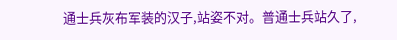通士兵灰布军装的汉子,站姿不对。普通士兵站久了,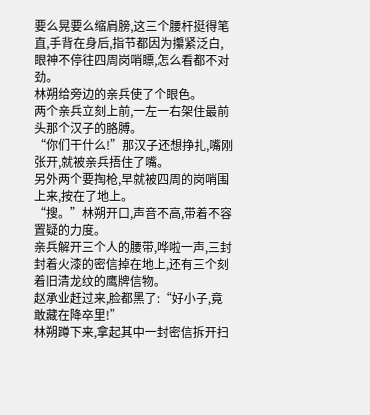要么晃要么缩肩膀,这三个腰杆挺得笔直,手背在身后,指节都因为攥紧泛白,眼神不停往四周岗哨瞟,怎么看都不对劲。
林朔给旁边的亲兵使了个眼色。
两个亲兵立刻上前,一左一右架住最前头那个汉子的胳膊。
“你们干什么!”那汉子还想挣扎,嘴刚张开,就被亲兵捂住了嘴。
另外两个要掏枪,早就被四周的岗哨围上来,按在了地上。
“搜。”林朔开口,声音不高,带着不容置疑的力度。
亲兵解开三个人的腰带,哗啦一声,三封封着火漆的密信掉在地上,还有三个刻着旧清龙纹的鹰牌信物。
赵承业赶过来,脸都黑了:“好小子,竟敢藏在降卒里!”
林朔蹲下来,拿起其中一封密信拆开扫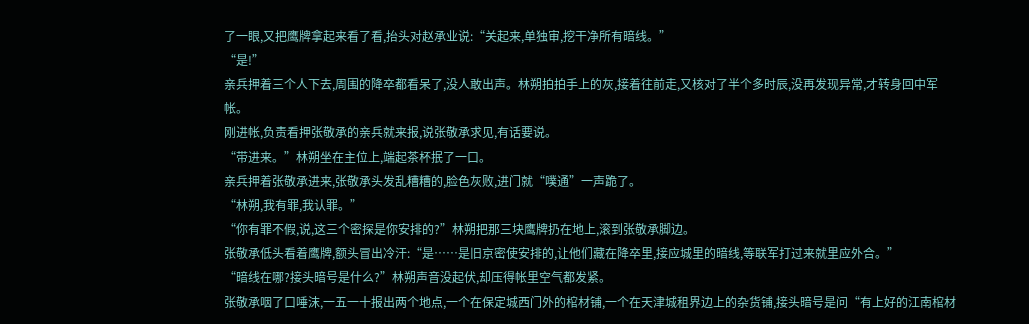了一眼,又把鹰牌拿起来看了看,抬头对赵承业说:“关起来,单独审,挖干净所有暗线。”
“是!”
亲兵押着三个人下去,周围的降卒都看呆了,没人敢出声。林朔拍拍手上的灰,接着往前走,又核对了半个多时辰,没再发现异常,才转身回中军帐。
刚进帐,负责看押张敬承的亲兵就来报,说张敬承求见,有话要说。
“带进来。”林朔坐在主位上,端起茶杯抿了一口。
亲兵押着张敬承进来,张敬承头发乱糟糟的,脸色灰败,进门就“噗通”一声跪了。
“林朔,我有罪,我认罪。”
“你有罪不假,说,这三个密探是你安排的?”林朔把那三块鹰牌扔在地上,滚到张敬承脚边。
张敬承低头看着鹰牌,额头冒出冷汗:“是……是旧京密使安排的,让他们藏在降卒里,接应城里的暗线,等联军打过来就里应外合。”
“暗线在哪?接头暗号是什么?”林朔声音没起伏,却压得帐里空气都发紧。
张敬承咽了口唾沫,一五一十报出两个地点,一个在保定城西门外的棺材铺,一个在天津城租界边上的杂货铺,接头暗号是问“有上好的江南棺材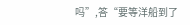吗”,答“要等洋船到了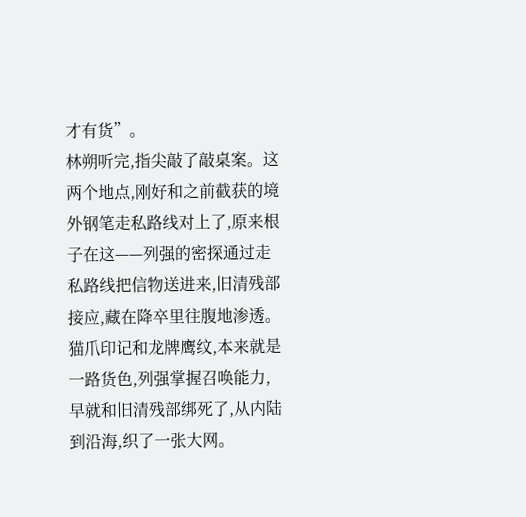才有货”。
林朔听完,指尖敲了敲桌案。这两个地点,刚好和之前截获的境外钢笔走私路线对上了,原来根子在这——列强的密探通过走私路线把信物送进来,旧清残部接应,藏在降卒里往腹地渗透。
猫爪印记和龙牌鹰纹,本来就是一路货色,列强掌握召唤能力,早就和旧清残部绑死了,从内陆到沿海,织了一张大网。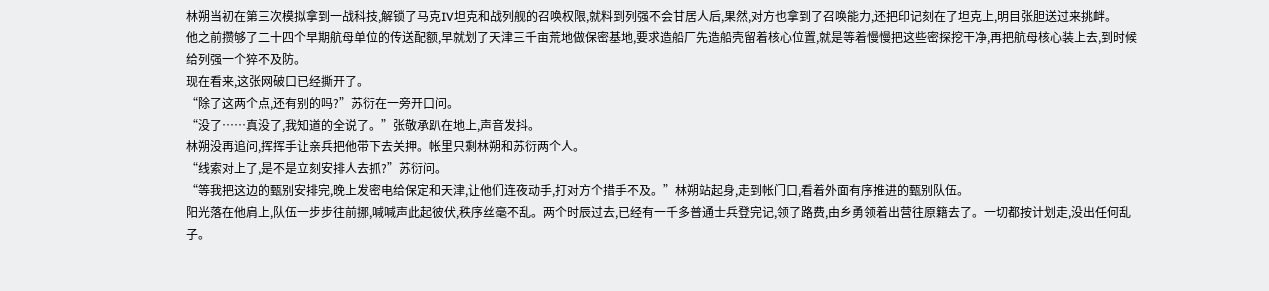林朔当初在第三次模拟拿到一战科技,解锁了马克IV坦克和战列舰的召唤权限,就料到列强不会甘居人后,果然,对方也拿到了召唤能力,还把印记刻在了坦克上,明目张胆送过来挑衅。
他之前攒够了二十四个早期航母单位的传送配额,早就划了天津三千亩荒地做保密基地,要求造船厂先造船壳留着核心位置,就是等着慢慢把这些密探挖干净,再把航母核心装上去,到时候给列强一个猝不及防。
现在看来,这张网破口已经撕开了。
“除了这两个点,还有别的吗?”苏衍在一旁开口问。
“没了……真没了,我知道的全说了。”张敬承趴在地上,声音发抖。
林朔没再追问,挥挥手让亲兵把他带下去关押。帐里只剩林朔和苏衍两个人。
“线索对上了,是不是立刻安排人去抓?”苏衍问。
“等我把这边的甄别安排完,晚上发密电给保定和天津,让他们连夜动手,打对方个措手不及。”林朔站起身,走到帐门口,看着外面有序推进的甄别队伍。
阳光落在他肩上,队伍一步步往前挪,喊喊声此起彼伏,秩序丝毫不乱。两个时辰过去,已经有一千多普通士兵登完记,领了路费,由乡勇领着出营往原籍去了。一切都按计划走,没出任何乱子。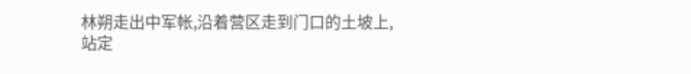林朔走出中军帐,沿着营区走到门口的土坡上,站定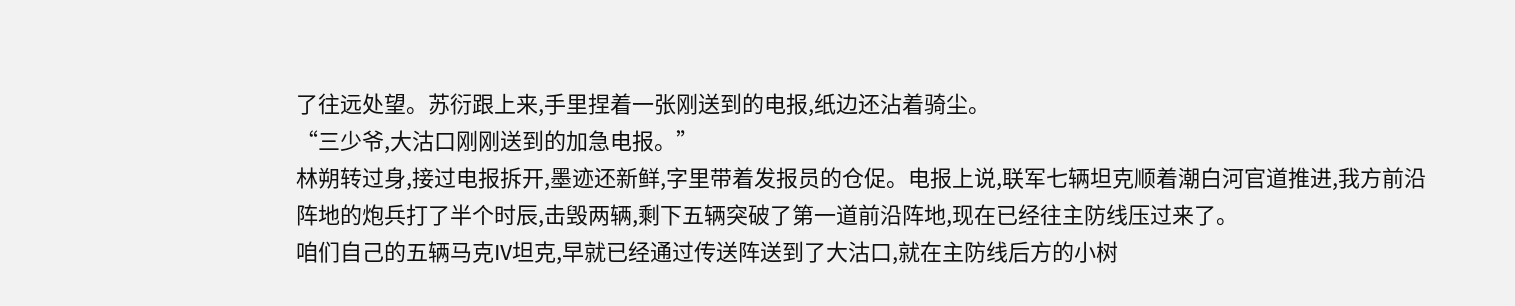了往远处望。苏衍跟上来,手里捏着一张刚送到的电报,纸边还沾着骑尘。
“三少爷,大沽口刚刚送到的加急电报。”
林朔转过身,接过电报拆开,墨迹还新鲜,字里带着发报员的仓促。电报上说,联军七辆坦克顺着潮白河官道推进,我方前沿阵地的炮兵打了半个时辰,击毁两辆,剩下五辆突破了第一道前沿阵地,现在已经往主防线压过来了。
咱们自己的五辆马克IV坦克,早就已经通过传送阵送到了大沽口,就在主防线后方的小树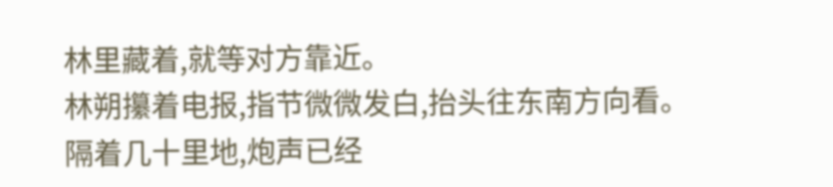林里藏着,就等对方靠近。
林朔攥着电报,指节微微发白,抬头往东南方向看。
隔着几十里地,炮声已经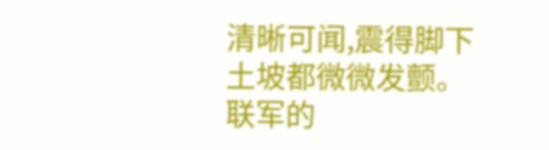清晰可闻,震得脚下土坡都微微发颤。
联军的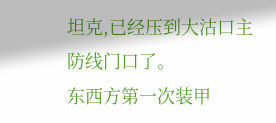坦克,已经压到大沽口主防线门口了。
东西方第一次装甲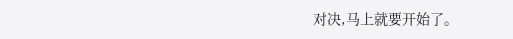对决,马上就要开始了。